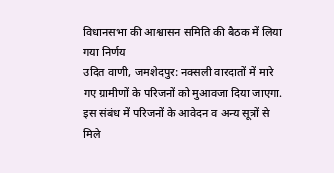विधानसभा की आश्वासन समिति की बैठक में लिया गया निर्णय
उदित वाणी, जमशेदपुर: नक्सली वारदातों में मारे गए ग्रामीणों के परिजनों को मुआवजा दिया जाएगा. इस संबंध में परिजनों के आवेदन व अन्य सूत्रों से मिले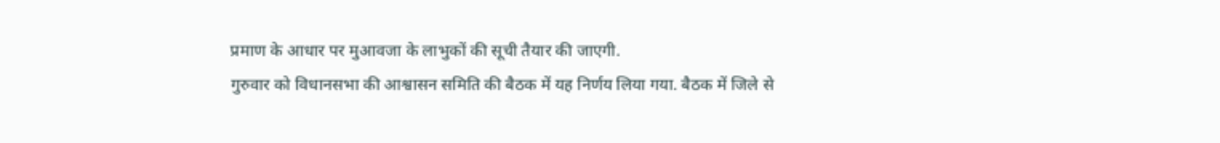प्रमाण के आधार पर मुआवजा के लाभुकों की सूची तैयार की जाएगी.
गुरुवार को विधानसभा की आश्वासन समिति की बैठक में यह निर्णय लिया गया. बैठक में जिले से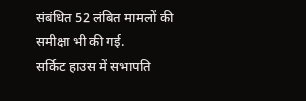संबंधित 52 लंबित मामलों की समीक्षा भी की गई.
सर्किट हाउस में सभापति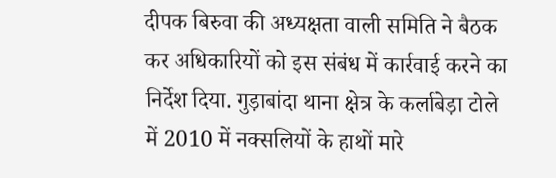दीपक बिरुवा की अध्यक्षता वाली समिति ने बैठक कर अधिकारियों को इस संबंध में कार्रवाई करने का निर्देश दिया. गुड़ाबांदा थाना क्षेत्र के कर्लाबेड़ा टोले में 2010 में नक्सलियों के हाथों मारे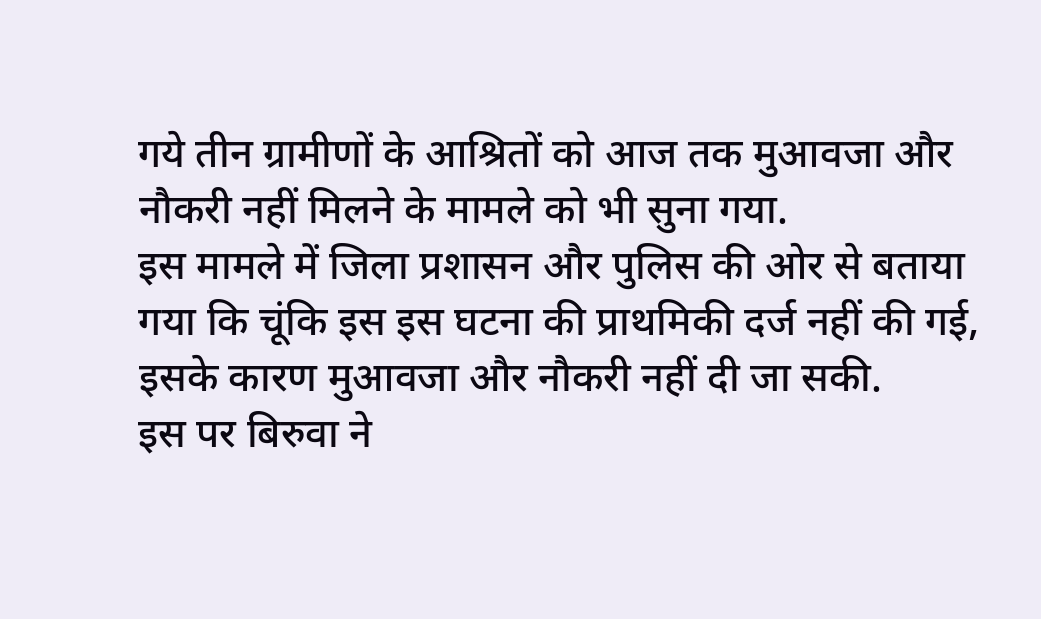गये तीन ग्रामीणों के आश्रितों को आज तक मुआवजा और नौकरी नहीं मिलने के मामले को भी सुना गया.
इस मामले में जिला प्रशासन और पुलिस की ओर से बताया गया कि चूंकि इस इस घटना की प्राथमिकी दर्ज नहीं की गई, इसके कारण मुआवजा और नौकरी नहीं दी जा सकी.
इस पर बिरुवा ने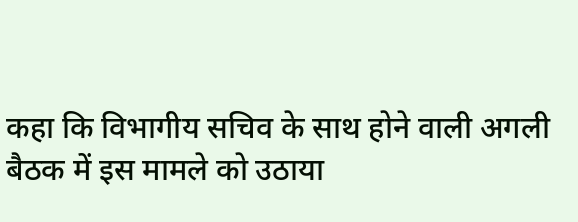कहा कि विभागीय सचिव के साथ होने वाली अगली बैठक में इस मामले को उठाया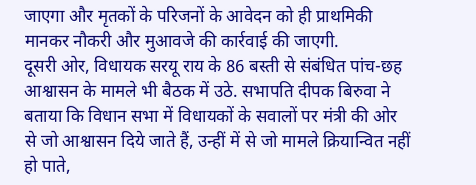जाएगा और मृतकों के परिजनों के आवेदन को ही प्राथमिकी मानकर नौकरी और मुआवजे की कार्रवाई की जाएगी.
दूसरी ओर, विधायक सरयू राय के 86 बस्ती से संबंधित पांच-छह आश्वासन के मामले भी बैठक में उठे. सभापति दीपक बिरुवा ने बताया कि विधान सभा में विधायकों के सवालों पर मंत्री की ओर से जो आश्वासन दिये जाते हैं, उन्हीं में से जो मामले क्रियान्वित नहीं हो पाते,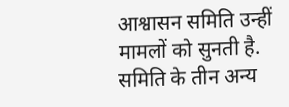आश्वासन समिति उन्हीं मामलों को सुनती है.
समिति के तीन अन्य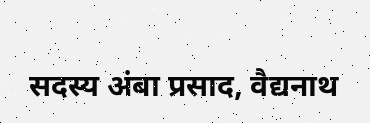सदस्य अंबा प्रसाद, वैद्यनाथ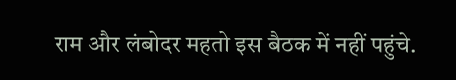राम और लंबोदर महतो इस बैठक में नहीं पहुंचे.